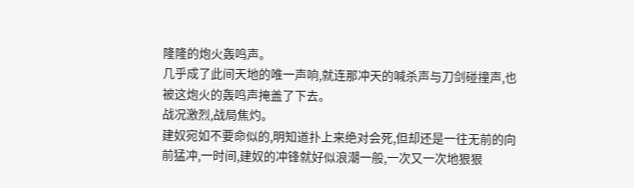隆隆的炮火轰鸣声。
几乎成了此间天地的唯一声响,就连那冲天的喊杀声与刀剑碰撞声,也被这炮火的轰鸣声掩盖了下去。
战况激烈,战局焦灼。
建奴宛如不要命似的,明知道扑上来绝对会死,但却还是一往无前的向前猛冲,一时间,建奴的冲锋就好似浪潮一般,一次又一次地狠狠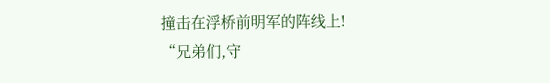撞击在浮桥前明军的阵线上!
“兄弟们,守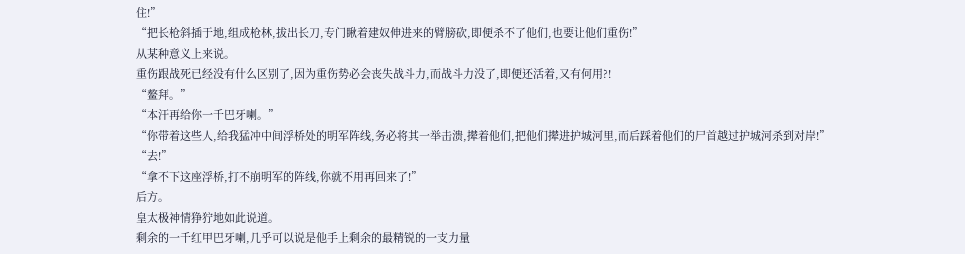住!”
“把长枪斜插于地,组成枪林,拔出长刀,专门瞅着建奴伸进来的臂膀砍,即便杀不了他们,也要让他们重伤!”
从某种意义上来说。
重伤跟战死已经没有什么区别了,因为重伤势必会丧失战斗力,而战斗力没了,即便还活着,又有何用?!
“鳌拜。”
“本汗再给你一千巴牙喇。”
“你带着这些人,给我猛冲中间浮桥处的明军阵线,务必将其一举击溃,撵着他们,把他们撵进护城河里,而后踩着他们的尸首越过护城河杀到对岸!”
“去!”
“拿不下这座浮桥,打不崩明军的阵线,你就不用再回来了!”
后方。
皇太极神情狰狞地如此说道。
剩余的一千红甲巴牙喇,几乎可以说是他手上剩余的最精锐的一支力量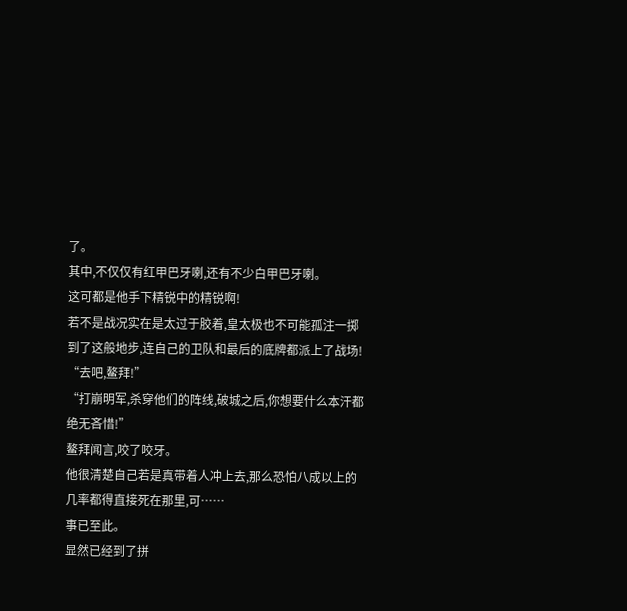了。
其中,不仅仅有红甲巴牙喇,还有不少白甲巴牙喇。
这可都是他手下精锐中的精锐啊!
若不是战况实在是太过于胶着,皇太极也不可能孤注一掷到了这般地步,连自己的卫队和最后的底牌都派上了战场!
“去吧,鳌拜!”
“打崩明军,杀穿他们的阵线,破城之后,你想要什么本汗都绝无吝惜!”
鳌拜闻言,咬了咬牙。
他很清楚自己若是真带着人冲上去,那么恐怕八成以上的几率都得直接死在那里,可……
事已至此。
显然已经到了拼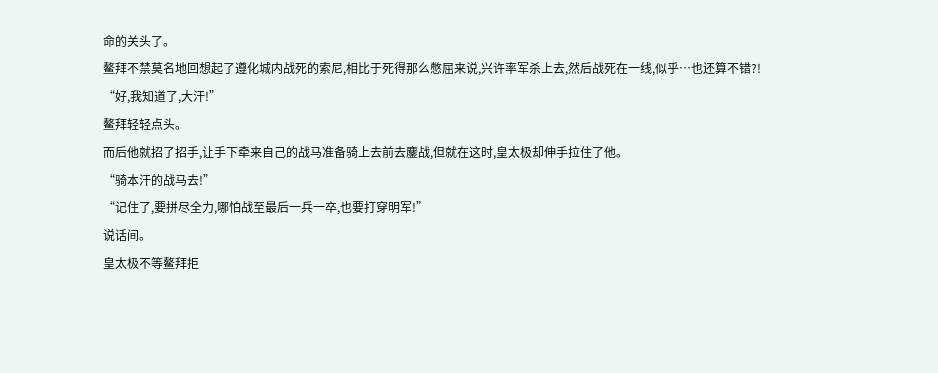命的关头了。
鳌拜不禁莫名地回想起了遵化城内战死的索尼,相比于死得那么憋屈来说,兴许率军杀上去,然后战死在一线,似乎…也还算不错?!
“好,我知道了,大汗!”
鳌拜轻轻点头。
而后他就招了招手,让手下牵来自己的战马准备骑上去前去鏖战,但就在这时,皇太极却伸手拉住了他。
“骑本汗的战马去!”
“记住了,要拼尽全力,哪怕战至最后一兵一卒,也要打穿明军!”
说话间。
皇太极不等鳌拜拒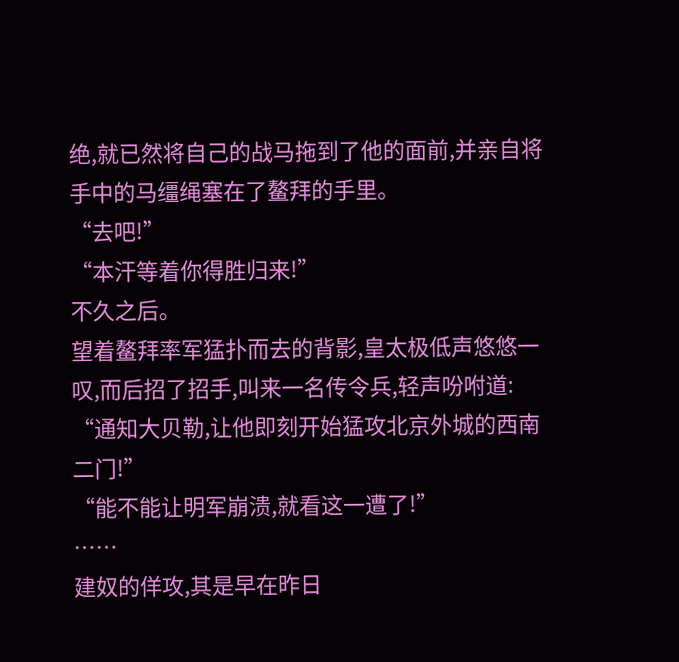绝,就已然将自己的战马拖到了他的面前,并亲自将手中的马缰绳塞在了鳌拜的手里。
“去吧!”
“本汗等着你得胜归来!”
不久之后。
望着鳌拜率军猛扑而去的背影,皇太极低声悠悠一叹,而后招了招手,叫来一名传令兵,轻声吩咐道:
“通知大贝勒,让他即刻开始猛攻北京外城的西南二门!”
“能不能让明军崩溃,就看这一遭了!”
……
建奴的佯攻,其是早在昨日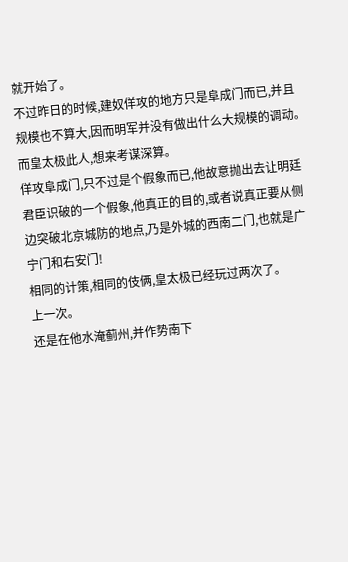就开始了。
不过昨日的时候,建奴佯攻的地方只是阜成门而已,并且规模也不算大,因而明军并没有做出什么大规模的调动。
而皇太极此人,想来考谋深算。
佯攻阜成门,只不过是个假象而已,他故意抛出去让明廷君臣识破的一个假象,他真正的目的,或者说真正要从侧边突破北京城防的地点,乃是外城的西南二门,也就是广宁门和右安门!
相同的计策,相同的伎俩,皇太极已经玩过两次了。
上一次。
还是在他水淹蓟州,并作势南下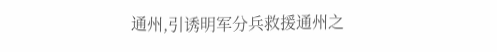通州,引诱明军分兵救援通州之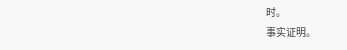时。
事实证明。